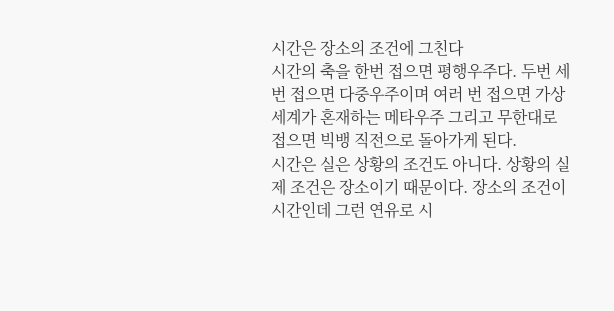시간은 장소의 조건에 그친다
시간의 축을 한번 접으면 평행우주다. 두번 세번 접으면 다중우주이며 여러 번 접으면 가상세계가 혼재하는 메타우주 그리고 무한대로 접으면 빅뱅 직전으로 돌아가게 된다.
시간은 실은 상황의 조건도 아니다. 상황의 실제 조건은 장소이기 때문이다. 장소의 조건이 시간인데 그런 연유로 시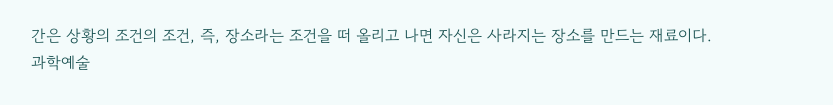간은 상황의 조건의 조건, 즉, 장소라는 조건을 떠 올리고 나면 자신은 사라지는 장소를 만드는 재료이다.
과학예술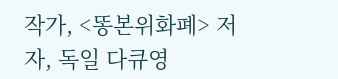작가, <똥본위화폐> 저자, 독일 다큐영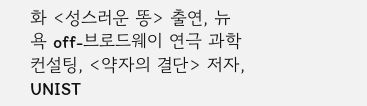화 <성스러운 똥> 출연, 뉴욕 off-브로드웨이 연극 과학컨설팅, <약자의 결단> 저자, UNIST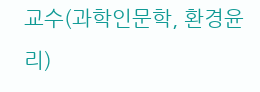교수(과학인문학, 환경윤리)